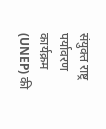संयुक्त राष्ट्र पर्यावरण कार्यक्रम (UNEP) की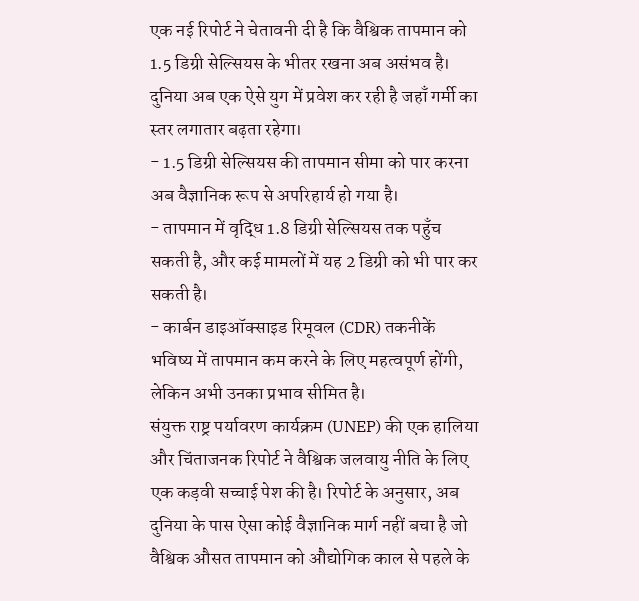एक नई रिपोर्ट ने चेतावनी दी है कि वैश्विक तापमान को 1.5 डिग्री सेल्सियस के भीतर रखना अब असंभव है। दुनिया अब एक ऐसे युग में प्रवेश कर रही है जहाँ गर्मी का स्तर लगातार बढ़ता रहेगा।
- 1.5 डिग्री सेल्सियस की तापमान सीमा को पार करना अब वैज्ञानिक रूप से अपरिहार्य हो गया है।
- तापमान में वृद्धि 1.8 डिग्री सेल्सियस तक पहुँच सकती है, और कई मामलों में यह 2 डिग्री को भी पार कर सकती है।
- कार्बन डाइऑक्साइड रिमूवल (CDR) तकनीकें भविष्य में तापमान कम करने के लिए महत्वपूर्ण होंगी, लेकिन अभी उनका प्रभाव सीमित है।
संयुक्त राष्ट्र पर्यावरण कार्यक्रम (UNEP) की एक हालिया और चिंताजनक रिपोर्ट ने वैश्विक जलवायु नीति के लिए एक कड़वी सच्चाई पेश की है। रिपोर्ट के अनुसार, अब दुनिया के पास ऐसा कोई वैज्ञानिक मार्ग नहीं बचा है जो वैश्विक औसत तापमान को औद्योगिक काल से पहले के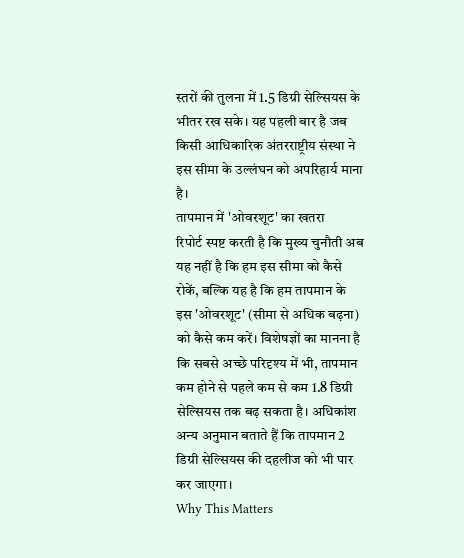स्तरों की तुलना में 1.5 डिग्री सेल्सियस के भीतर रख सके। यह पहली बार है जब किसी आधिकारिक अंतरराष्ट्रीय संस्था ने इस सीमा के उल्लंघन को अपरिहार्य माना है।
तापमान में 'ओवरशूट' का खतरा
रिपोर्ट स्पष्ट करती है कि मुख्य चुनौती अब यह नहीं है कि हम इस सीमा को कैसे रोकें, बल्कि यह है कि हम तापमान के इस 'ओवरशूट' (सीमा से अधिक बढ़ना) को कैसे कम करें। विशेषज्ञों का मानना है कि सबसे अच्छे परिदृश्य में भी, तापमान कम होने से पहले कम से कम 1.8 डिग्री सेल्सियस तक बढ़ सकता है। अधिकांश अन्य अनुमान बताते हैं कि तापमान 2 डिग्री सेल्सियस की दहलीज को भी पार कर जाएगा।
Why This Matters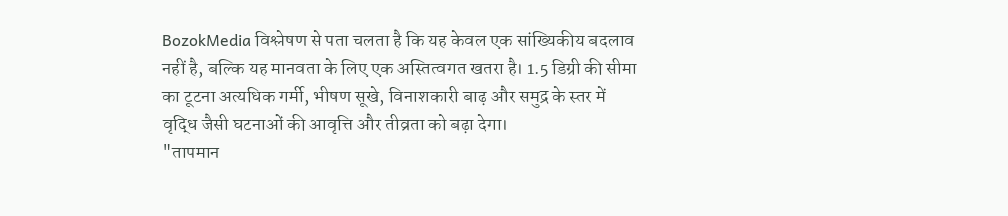BozokMedia विश्लेषण से पता चलता है कि यह केवल एक सांख्यिकीय बदलाव नहीं है, बल्कि यह मानवता के लिए एक अस्तित्वगत खतरा है। 1.5 डिग्री की सीमा का टूटना अत्यधिक गर्मी, भीषण सूखे, विनाशकारी बाढ़ और समुद्र के स्तर में वृद्धि जैसी घटनाओं की आवृत्ति और तीव्रता को बढ़ा देगा।
"तापमान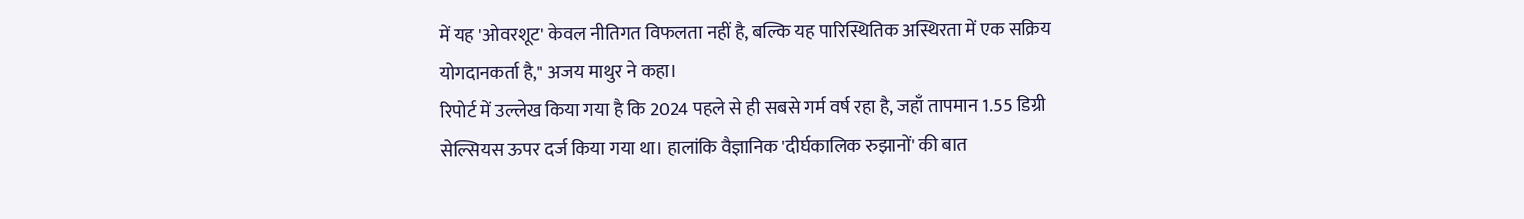में यह 'ओवरशूट' केवल नीतिगत विफलता नहीं है, बल्कि यह पारिस्थितिक अस्थिरता में एक सक्रिय योगदानकर्ता है," अजय माथुर ने कहा।
रिपोर्ट में उल्लेख किया गया है कि 2024 पहले से ही सबसे गर्म वर्ष रहा है, जहाँ तापमान 1.55 डिग्री सेल्सियस ऊपर दर्ज किया गया था। हालांकि वैज्ञानिक 'दीर्घकालिक रुझानों' की बात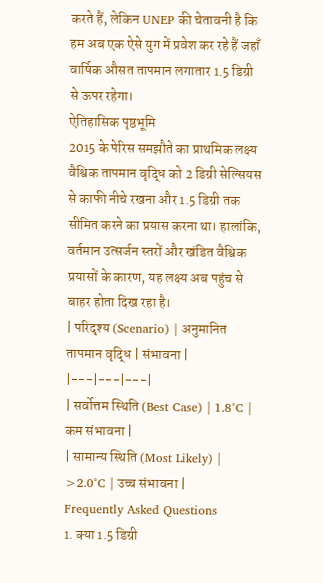करते हैं, लेकिन UNEP की चेतावनी है कि हम अब एक ऐसे युग में प्रवेश कर रहे हैं जहाँ वार्षिक औसत तापमान लगातार 1.5 डिग्री से ऊपर रहेगा।
ऐतिहासिक पृष्ठभूमि
2015 के पेरिस समझौते का प्राथमिक लक्ष्य वैश्विक तापमान वृद्धि को 2 डिग्री सेल्सियस से काफी नीचे रखना और 1.5 डिग्री तक सीमित करने का प्रयास करना था। हालांकि, वर्तमान उत्सर्जन स्तरों और खंडित वैश्विक प्रयासों के कारण, यह लक्ष्य अब पहुंच से बाहर होता दिख रहा है।
| परिदृश्य (Scenario) | अनुमानित तापमान वृद्धि | संभावना |
|---|---|---|
| सर्वोत्तम स्थिति (Best Case) | 1.8°C | कम संभावना |
| सामान्य स्थिति (Most Likely) | >2.0°C | उच्च संभावना |
Frequently Asked Questions
1. क्या 1.5 डिग्री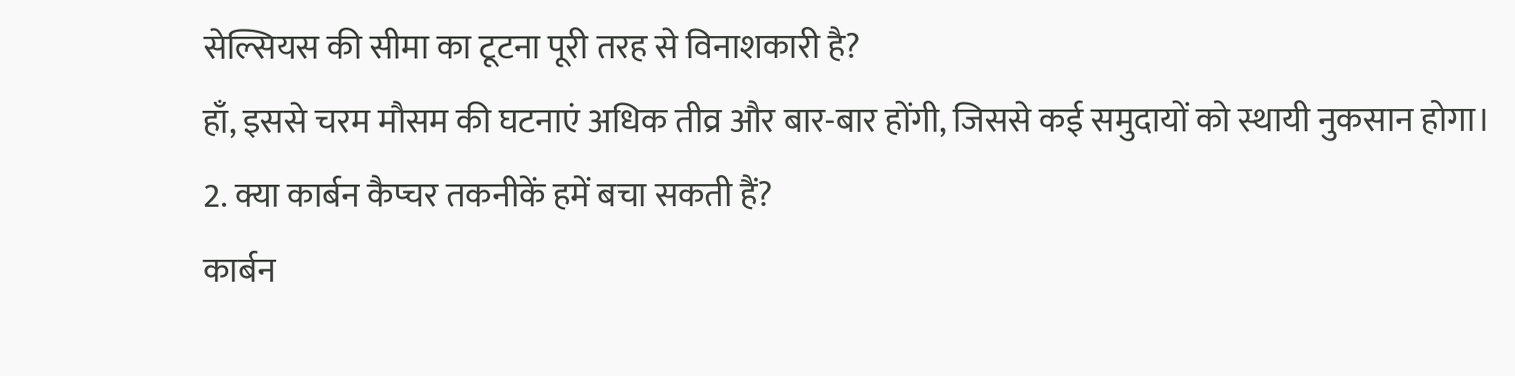सेल्सियस की सीमा का टूटना पूरी तरह से विनाशकारी है?
हाँ, इससे चरम मौसम की घटनाएं अधिक तीव्र और बार-बार होंगी, जिससे कई समुदायों को स्थायी नुकसान होगा।
2. क्या कार्बन कैप्चर तकनीकें हमें बचा सकती हैं?
कार्बन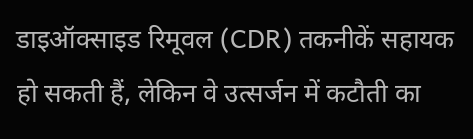डाइऑक्साइड रिमूवल (CDR) तकनीकें सहायक हो सकती हैं, लेकिन वे उत्सर्जन में कटौती का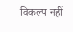विकल्प नहीं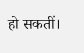हो सकतीं।